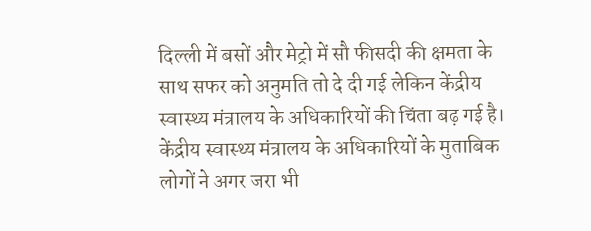दिल्ली में बसों और मेट्रो में सौ फीसदी की क्षमता के साथ सफर को अनुमति तो दे दी गई लेकिन केंद्रीय स्वास्थ्य मंत्रालय के अधिकारियों की चिंता बढ़ गई है। केंद्रीय स्वास्थ्य मंत्रालय के अधिकारियों के मुताबिक लोगों ने अगर जरा भी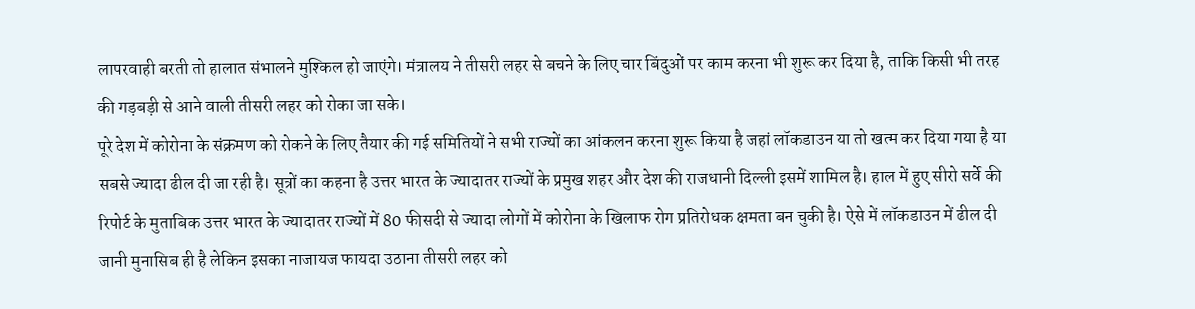लापरवाही बरती तो हालात संभालने मुश्किल हो जाएंगे। मंत्रालय ने तीसरी लहर से बचने के लिए चार बिंदुओं पर काम करना भी शुरू कर दिया है, ताकि किसी भी तरह की गड़बड़ी से आने वाली तीसरी लहर को रोका जा सके।
पूरे देश में कोरोना के संक्रमण को रोकने के लिए तैयार की गई समितियों ने सभी राज्यों का आंकलन करना शुरू किया है जहां लॉकडाउन या तो खत्म कर दिया गया है या सबसे ज्यादा ढील दी जा रही है। सूत्रों का कहना है उत्तर भारत के ज्यादातर राज्यों के प्रमुख शहर और देश की राजधानी दिल्ली इसमें शामिल है। हाल में हुए सीरो सर्वे की रिपोर्ट के मुताबिक उत्तर भारत के ज्यादातर राज्यों में 80 फीसदी से ज्यादा लोगों में कोरोना के खिलाफ रोग प्रतिरोधक क्षमता बन चुकी है। ऐसे में लॉकडाउन में ढील दी जानी मुनासिब ही है लेकिन इसका नाजायज फायदा उठाना तीसरी लहर को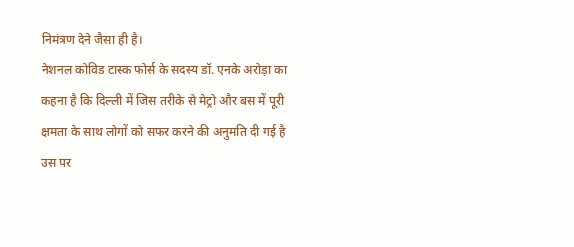निमंत्रण देने जैसा ही है।
नेशनल कोविड टास्क फोर्स के सदस्य डॉ. एनके अरोड़ा का कहना है कि दिल्ली में जिस तरीके से मेट्रो और बस में पूरी क्षमता के साथ लोगों को सफर करने की अनुमति दी गई है उस पर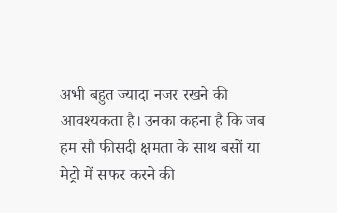अभी बहुत ज्यादा नजर रखने की आवश्यकता है। उनका कहना है कि जब हम सौ फीसदी क्षमता के साथ बसों या मेट्रो में सफर करने की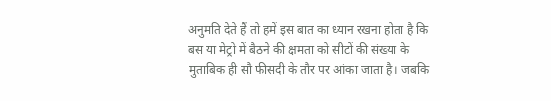अनुमति देते हैं तो हमें इस बात का ध्यान रखना होता है कि बस या मेट्रो में बैठने की क्षमता को सीटों की संख्या के मुताबिक ही सौ फीसदी के तौर पर आंका जाता है। जबकि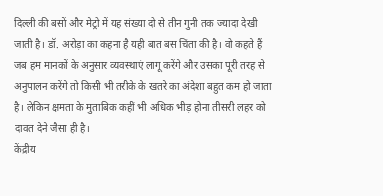दिल्ली की बसों और मेट्रो में यह संख्या दो से तीन गुनी तक ज्यादा देखी जाती है। डॉ. अरोड़ा का कहना है यही बात बस चिंता की है। वो कहते हैं जब हम मानकों के अनुसार व्यवस्थाएं लागू करेंगे और उसका पूरी तरह से अनुपालन करेंगे तो किसी भी तरीके के खतरे का अंदेशा बहुत कम हो जाता है। लेकिन क्षमता के मुताबिक कहीं भी अधिक भीड़ होना तीसरी लहर को दावत देने जैसा ही है।
केंद्रीय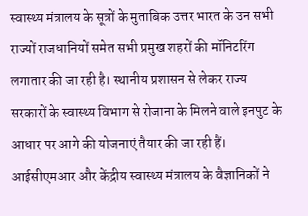स्वास्थ्य मंत्रालय के सूत्रों के मुताबिक उत्तर भारत के उन सभी राज्यों राजधानियों समेत सभी प्रमुख शहरों की मॉनिटरिंग लगातार की जा रही है। स्थानीय प्रशासन से लेकर राज्य सरकारों के स्वास्थ्य विभाग से रोजाना के मिलने वाले इनपुट के आधार पर आगे की योजनाएं तैयार की जा रही हैं। आईसीएमआर और केंद्रीय स्वास्थ्य मंत्रालय के वैज्ञानिकों ने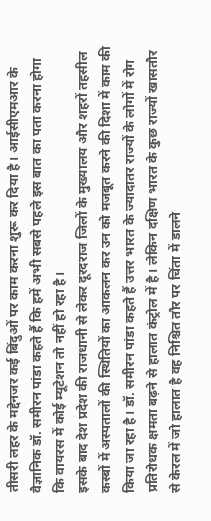तीसरी लहर के मद्देनजर कई बिंदुओं पर काम करना शुरू कर दिया है। आईसीएमआर के वैज्ञानिक डॉ. समीरन पांडा कहते हैं कि हमें अभी सबसे पहले इस बात का पता करना होगा कि वायरस में कोई म्यूटेशन तो नहीं हो रहा है।
इसके बाद देश प्रदेश की राजधानी से लेकर दूरदराज जिलों के मुख्यालय और शहरों तहसील कस्बों में अस्पतालों की स्थितियों का आकलन कर उन को मजबूत करने की दिशा में काम की किया जा रहा है। डॉ. समीरन पांडा कहते हैं उत्तर भारत के ज्यादातर राज्यों के लोगों में रोग प्रतिरोधक क्षमता बढ़ने से हालात कंट्रोल में है। लेकिन दक्षिण भारत के कुछ राज्यों खासतौर से केरल में जो हालात है वह निश्चित तौर पर चिंता में डालने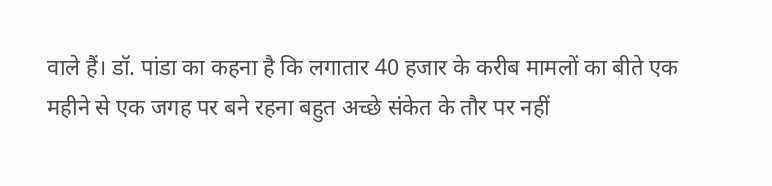वाले हैं। डॉ. पांडा का कहना है कि लगातार 40 हजार के करीब मामलों का बीते एक महीने से एक जगह पर बने रहना बहुत अच्छे संकेत के तौर पर नहीं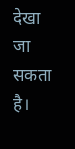देखा जा सकता है।